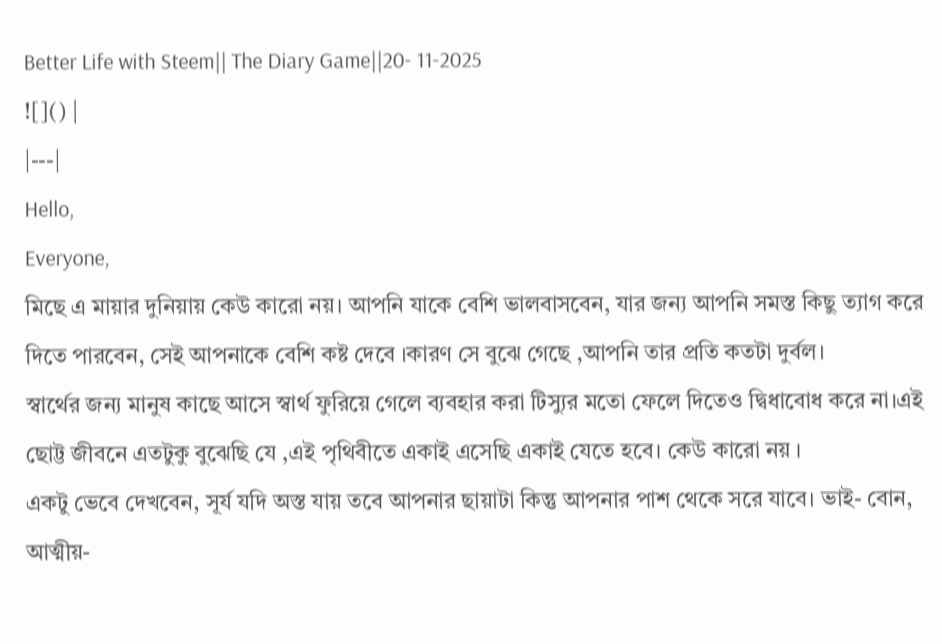Better Life with Steem|| The Diary Game||20- 11-2025
![]() |
|---|
Hello,
Everyone,
মিছে এ মায়ার দুনিয়ায় কেউ কারো নয়। আপনি যাকে বেশি ভালবাসবেন, যার জন্য আপনি সমস্ত কিছু ত্যাগ করে দিতে পারবেন, সেই আপনাকে বেশি কষ্ট দেবে ।কারণ সে বুঝে গেছে ,আপনি তার প্রতি কতটা দুর্বল।
স্বার্থের জন্য মানুষ কাছে আসে স্বার্থ ফুরিয়ে গেলে ব্যবহার করা টিস্যুর মতো ফেলে দিতেও দ্বিধাবোধ করে না।এই ছোট্ট জীবনে এতটুকু বুঝেছি যে ,এই পৃথিবীতে একাই এসেছি একাই যেতে হবে। কেউ কারো নয় ।
একটু ভেবে দেখবেন, সূর্য যদি অস্ত যায় তবে আপনার ছায়াটা কিন্তু আপনার পাশ থেকে সরে যাবে। ভাই- বোন, আত্মীয়-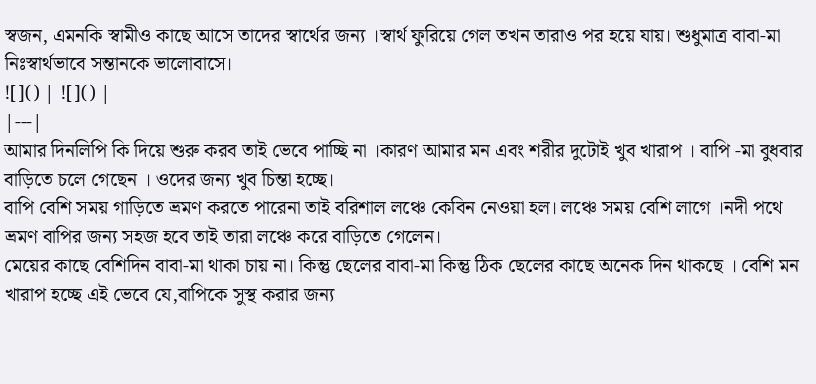স্বজন, এমনকি স্বামীও কাছে আসে তাদের স্বার্থের জন্য ।স্বার্থ ফুরিয়ে গেল তখন তারাও পর হয়ে যায়। শুধুমাত্র বাবা-মা নিঃস্বার্থভাবে সন্তানকে ভালোবাসে।
![]() | ![]() |
|---|
আমার দিনলিপি কি দিয়ে শুরু করব তাই ভেবে পাচ্ছি না ।কারণ আমার মন এবং শরীর দুটোই খুব খারাপ । বাপি -মা বুধবার বাড়িতে চলে গেছেন । ওদের জন্য খুব চিন্তা হচ্ছে।
বাপি বেশি সময় গাড়িতে ভ্রমণ করতে পারেনা তাই বরিশাল লঞ্চে কেবিন নেওয়া হল। লঞ্চে সময় বেশি লাগে ।নদী পথে ভ্রমণ বাপির জন্য সহজ হবে তাই তারা লঞ্চে করে বাড়িতে গেলেন।
মেয়ের কাছে বেশিদিন বাবা-মা থাকা চায় না। কিন্তু ছেলের বাবা-মা কিন্তু ঠিক ছেলের কাছে অনেক দিন থাকছে । বেশি মন খারাপ হচ্ছে এই ভেবে যে,বাপিকে সুস্থ করার জন্য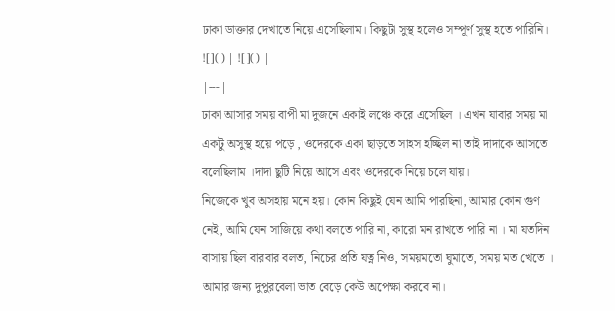ঢাকা ডাক্তার দেখাতে নিয়ে এসেছিলাম। কিছুটা সুস্থ হলেও সম্পূর্ণ সুস্থ হতে পারিনি।
![]() | ![]() |
|---|
ঢাকা আসার সময় বাপী মা দুজনে একাই লঞ্চে করে এসেছিল । এখন যাবার সময় মা একটু অসুস্থ হয়ে পড়ে , ওদেরকে একা ছাড়তে সাহস হচ্ছিল না তাই দাদাকে আসতে বলেছিলাম ।দাদা ছুটি নিয়ে আসে এবং ওদেরকে নিয়ে চলে যায়।
নিজেকে খুব অসহায় মনে হয়। কোন কিছুই যেন আমি পারছিনা, আমার কোন গুণ নেই, আমি যেন সাজিয়ে কথা বলতে পারি না, কারো মন রাখতে পারি না । মা যতদিন বাসায় ছিল বারবার বলত, নিচের প্রতি যত্ন নিও, সময়মতো ঘুমাতে, সময় মত খেতে । আমার জন্য দুপুরবেলা ভাত বেড়ে কেউ অপেক্ষা করবে না।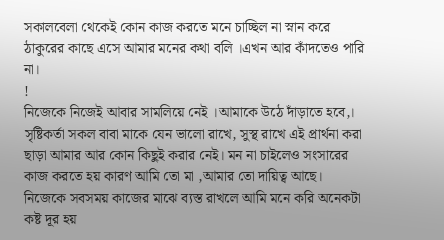সকালবেলা থেকেই কোন কাজ করতে মনে চাচ্ছিল না স্নান করে ঠাকুরের কাছে এসে আমার মনের কথা বলি ।এখন আর কাঁদতেও পারি না।
!
নিজেকে নিজেই আবার সামলিয়ে নেই ।আমাকে উঠে দাঁড়াতে হবে,। সৃষ্টিকর্তা সকল বাবা মাকে যেন ভালো রাখে, সুস্থ রাখে এই প্রার্থনা করা ছাড়া আমার আর কোন কিছুই করার নেই। মন না চাইলেও সংসারের কাজ করতে হয় কারণ আমি তো মা ,আমার তো দায়িত্ব আছে।
নিজেকে সবসময় কাজের মাঝে ব্যস্ত রাখলে আমি মনে করি অনেকটা কষ্ট দূর হয়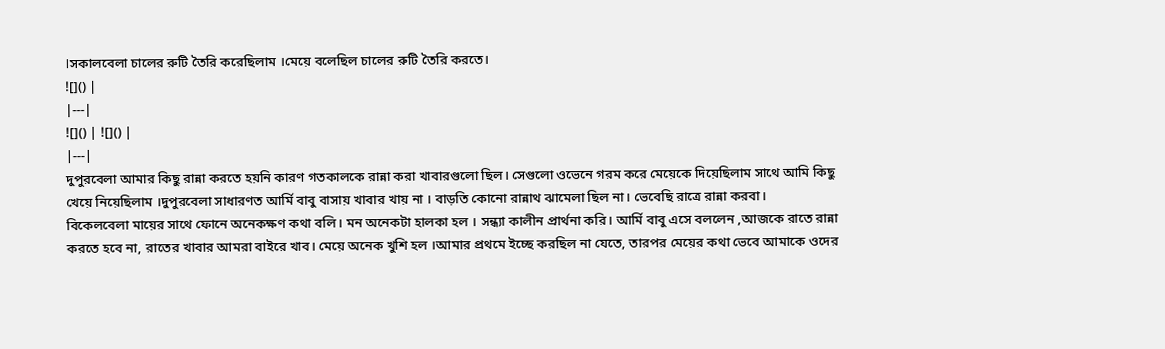।সকালবেলা চালের রুটি তৈরি করেছিলাম ।মেয়ে বলেছিল চালের রুটি তৈরি করতে।
![]() |
|---|
![]() | ![]() |
|---|
দুপুরবেলা আমার কিছু রান্না করতে হয়নি কারণ গতকালকে রান্না করা খাবারগুলো ছিল। সেগুলো ওভেনে গরম করে মেয়েকে দিয়েছিলাম সাথে আমি কিছু খেয়ে নিয়েছিলাম ।দুপুরবেলা সাধারণত আর্মি বাবু বাসায় খাবার খায় না । বাড়তি কোনো রান্নাথ ঝামেলা ছিল না। ভেবেছি রাত্রে রান্না করবা।
বিকেলবেলা মায়ের সাথে ফোনে অনেকক্ষণ কথা বলি। মন অনেকটা হালকা হল । সন্ধ্যা কালীন প্রার্থনা করি। আর্মি বাবু এসে বললেন ,আজকে রাতে রান্না করতে হবে না, রাতের খাবার আমরা বাইরে খাব। মেয়ে অনেক খুশি হল ।আমার প্রথমে ইচ্ছে করছিল না যেতে, তারপর মেয়ের কথা ভেবে আমাকে ওদের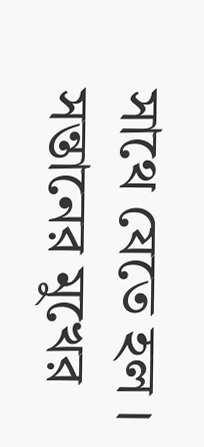সাথে যেতে হল ।
সন্তানের মুখের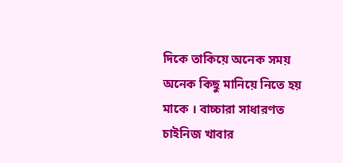দিকে তাকিয়ে অনেক সময় অনেক কিছু মানিয়ে নিতে হয় মাকে । বাচ্চারা সাধারণত চাইনিজ খাবার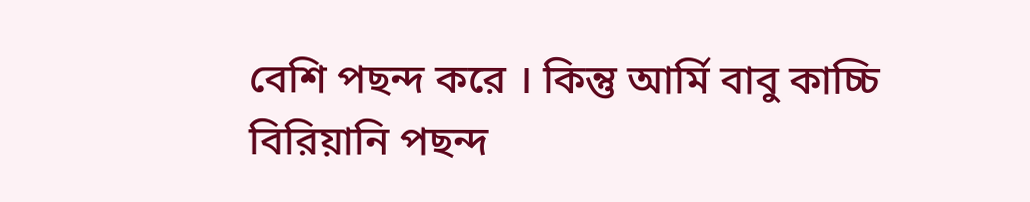বেশি পছন্দ করে । কিন্তু আর্মি বাবু কাচ্চি বিরিয়ানি পছন্দ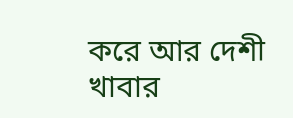করে আর দেশী খাবার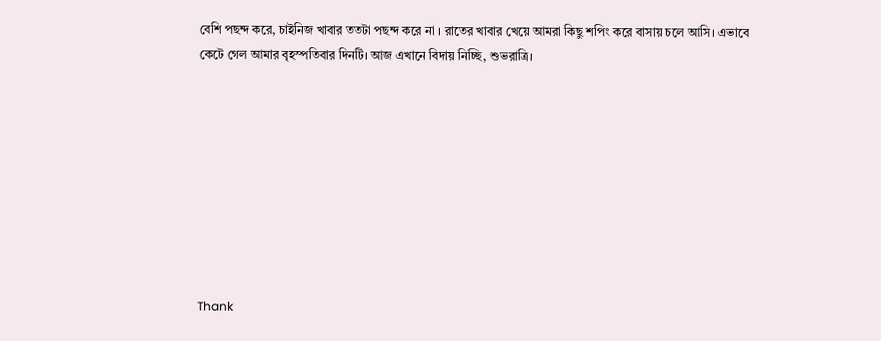বেশি পছন্দ করে, চাইনিজ খাবার ততটা পছন্দ করে না । রাতের খাবার খেয়ে আমরা কিছু শপিং করে বাসায় চলে আসি। এভাবে কেটে গেল আমার বৃহস্পতিবার দিনটি। আজ এখানে বিদায় নিচ্ছি, শুভরাত্রি।









Thank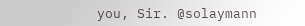you, Sir. @solaymann